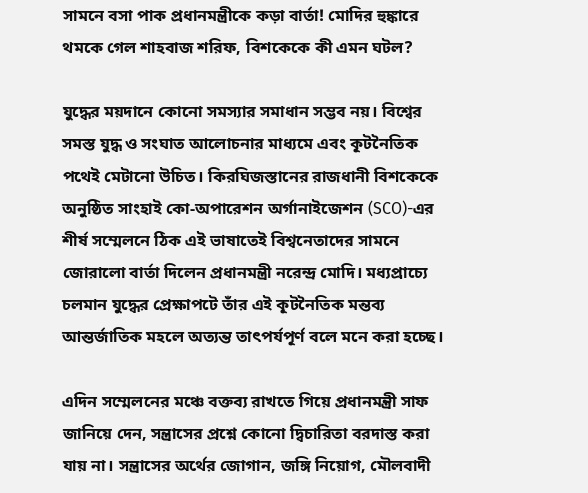সামনে বসা পাক প্রধানমন্ত্রীকে কড়া বার্তা! মোদির হুঙ্কারে থমকে গেল শাহবাজ শরিফ, বিশকেকে কী এমন ঘটল?

যুদ্ধের ময়দানে কোনো সমস্যার সমাধান সম্ভব নয়। বিশ্বের সমস্ত যুদ্ধ ও সংঘাত আলোচনার মাধ্যমে এবং কূটনৈতিক পথেই মেটানো উচিত। কিরঘিজস্তানের রাজধানী বিশকেকে অনুষ্ঠিত সাংহাই কো-অপারেশন অর্গানাইজেশন (SCO)-এর শীর্ষ সম্মেলনে ঠিক এই ভাষাতেই বিশ্বনেতাদের সামনে জোরালো বার্তা দিলেন প্রধানমন্ত্রী নরেন্দ্র মোদি। মধ্যপ্রাচ্যে চলমান যুদ্ধের প্রেক্ষাপটে তাঁর এই কূটনৈতিক মন্তব্য আন্তর্জাতিক মহলে অত্যন্ত তাৎপর্যপূর্ণ বলে মনে করা হচ্ছে।

এদিন সম্মেলনের মঞ্চে বক্তব্য রাখতে গিয়ে প্রধানমন্ত্রী সাফ জানিয়ে দেন, সন্ত্রাসের প্রশ্নে কোনো দ্বিচারিতা বরদাস্ত করা যায় না। সন্ত্রাসের অর্থের জোগান, জঙ্গি নিয়োগ, মৌলবাদী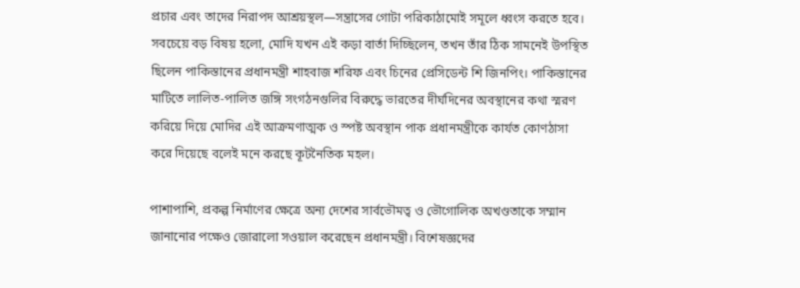প্রচার এবং তাদের নিরাপদ আশ্রয়স্থল—সন্ত্রাসের গোটা পরিকাঠামোই সমূলে ধ্বংস করতে হবে। সবচেয়ে বড় বিষয় হলো, মোদি যখন এই কড়া বার্তা দিচ্ছিলেন, তখন তাঁর ঠিক সামনেই উপস্থিত ছিলেন পাকিস্তানের প্রধানমন্ত্রী শাহবাজ শরিফ এবং চিনের প্রেসিডেন্ট শি জিনপিং। পাকিস্তানের মাটিতে লালিত-পালিত জঙ্গি সংগঠনগুলির বিরুদ্ধে ভারতের দীর্ঘদিনের অবস্থানের কথা স্মরণ করিয়ে দিয়ে মোদির এই আক্রমণাত্মক ও স্পষ্ট অবস্থান পাক প্রধানমন্ত্রীকে কার্যত কোণঠাসা করে দিয়েছে বলেই মনে করছে কূটনৈতিক মহল।

পাশাপাশি, প্রকল্প নির্মাণের ক্ষেত্রে অন্য দেশের সার্বভৌমত্ব ও ভৌগোলিক অখণ্ডতাকে সম্মান জানানোর পক্ষেও জোরালো সওয়াল করেছেন প্রধানমন্ত্রী। বিশেষজ্ঞদের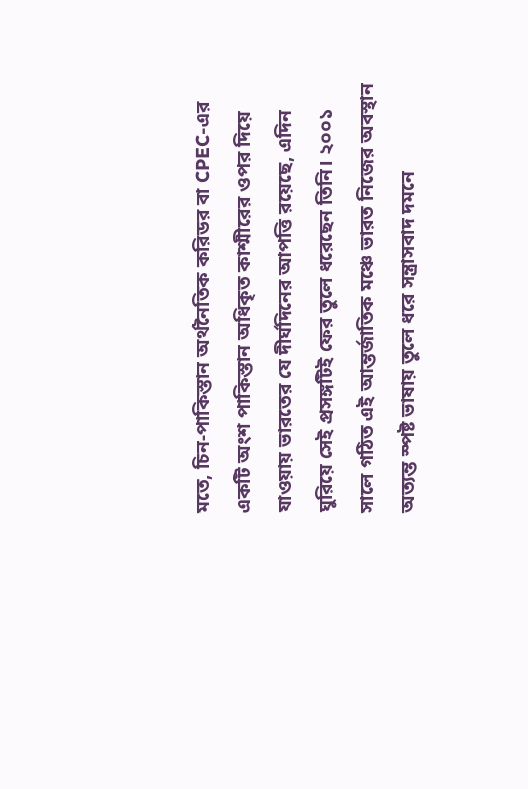মতে, চিন-পাকিস্তান অর্থনৈতিক করিডর বা CPEC-এর একটি অংশ পাকিস্তান অধিকৃত কাশ্মীরের ওপর দিয়ে যাওয়ায় ভারতের যে দীর্ঘদিনের আপত্তি রয়েছে, এদিন ঘুরিয়ে সেই প্রসঙ্গটিই ফের তুলে ধরেছেন তিনি। ২০০১ সালে গঠিত এই আন্তর্জাতিক মঞ্চে ভারত নিজের অবস্থান অত্যন্ত স্পষ্ট ভাষায় তুলে ধরে সন্ত্রাসবাদ দমনে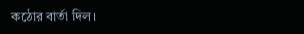কঠোর বার্তা দিল।